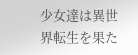少女達は異世界転生を果た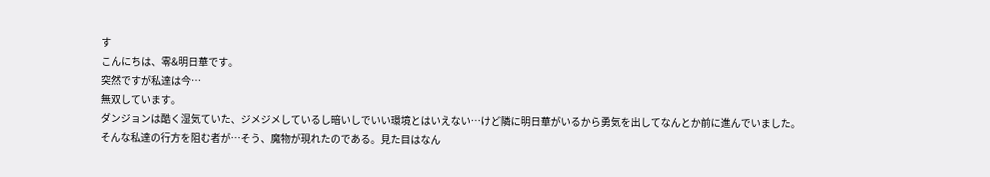す
こんにちは、零&明日華です。
突然ですが私達は今…
無双しています。
ダンジョンは酷く湿気ていた、ジメジメしているし暗いしでいい環境とはいえない…けど隣に明日華がいるから勇気を出してなんとか前に進んでいました。
そんな私達の行方を阻む者が…そう、魔物が現れたのである。見た目はなん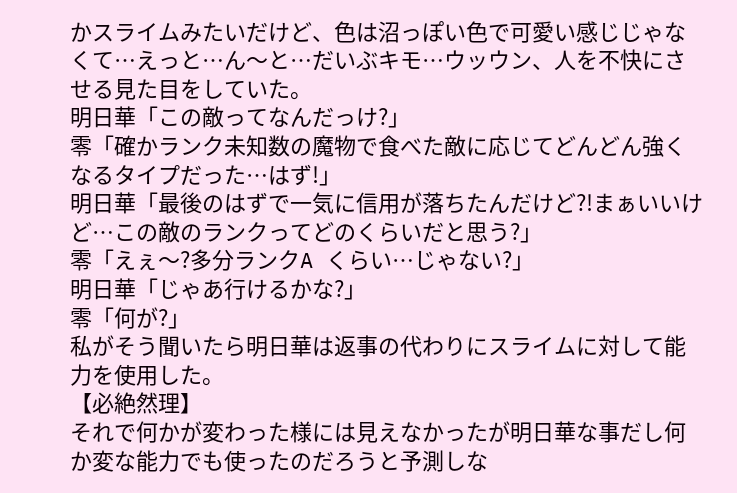かスライムみたいだけど、色は沼っぽい色で可愛い感じじゃなくて…えっと…ん〜と…だいぶキモ…ウッウン、人を不快にさせる見た目をしていた。
明日華「この敵ってなんだっけ?」
零「確かランク未知数の魔物で食べた敵に応じてどんどん強くなるタイプだった…はず!」
明日華「最後のはずで一気に信用が落ちたんだけど?!まぁいいけど…この敵のランクってどのくらいだと思う?」
零「えぇ〜?多分ランクA くらい…じゃない?」
明日華「じゃあ行けるかな?」
零「何が?」
私がそう聞いたら明日華は返事の代わりにスライムに対して能力を使用した。
【必絶然理】
それで何かが変わった様には見えなかったが明日華な事だし何か変な能力でも使ったのだろうと予測しな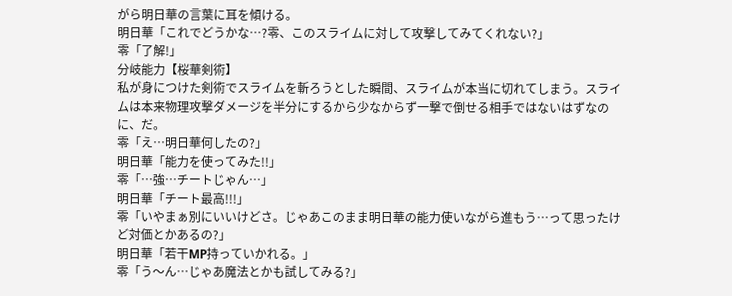がら明日華の言葉に耳を傾ける。
明日華「これでどうかな…?零、このスライムに対して攻撃してみてくれない?」
零「了解!」
分岐能力【桜華剣術】
私が身につけた剣術でスライムを斬ろうとした瞬間、スライムが本当に切れてしまう。スライムは本来物理攻撃ダメージを半分にするから少なからず一撃で倒せる相手ではないはずなのに、だ。
零「え…明日華何したの?」
明日華「能力を使ってみた!!」
零「…強…チートじゃん…」
明日華「チート最高!!!」
零「いやまぁ別にいいけどさ。じゃあこのまま明日華の能力使いながら進もう…って思ったけど対価とかあるの?」
明日華「若干MP持っていかれる。」
零「う〜ん…じゃあ魔法とかも試してみる?」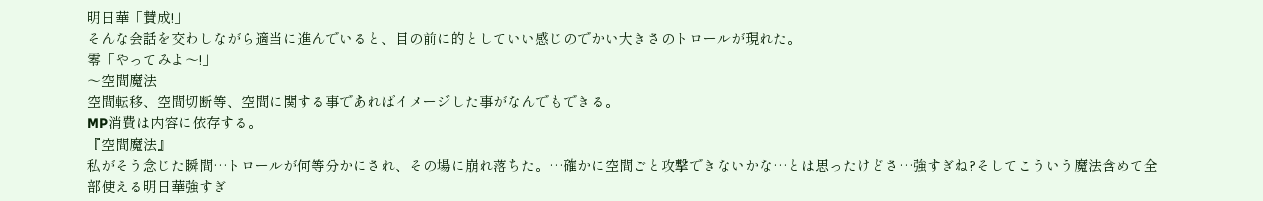明日華「賛成!」
そんな会話を交わしながら適当に進んでいると、目の前に的としていい感じのでかい大きさのトロールが現れた。
零「やってみよ〜!」
〜空間魔法
空間転移、空間切断等、空間に関する事であればイメージした事がなんでもできる。
MP消費は内容に依存する。
『空間魔法』
私がそう念じた瞬間…トロールが何等分かにされ、その場に崩れ落ちた。…確かに空間ごと攻撃できないかな…とは思ったけどさ…強すぎね?そしてこういう魔法含めて全部使える明日華強すぎ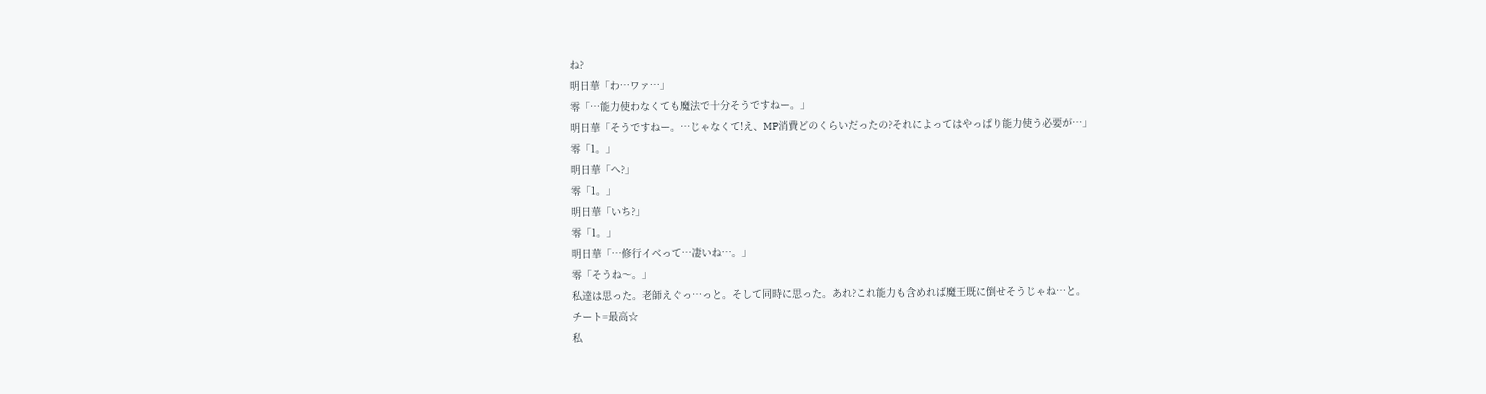ね?
明日華「わ…ワァ…」
零「…能力使わなくても魔法で十分そうですねー。」
明日華「そうですねー。…じゃなくて!え、MP消費どのくらいだったの?それによってはやっぱり能力使う必要が…」
零「1。」
明日華「へ?」
零「1。」
明日華「いち?」
零「1。」
明日華「…修行イベって…凄いね…。」
零「そうね〜。」
私達は思った。老師えぐっ…っと。そして同時に思った。あれ?これ能力も含めれば魔王既に倒せそうじゃね…と。
チート=最高☆
私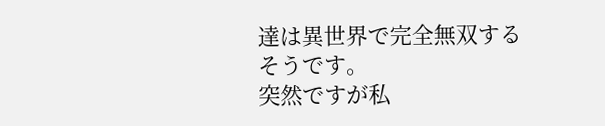達は異世界で完全無双するそうです。
突然ですが私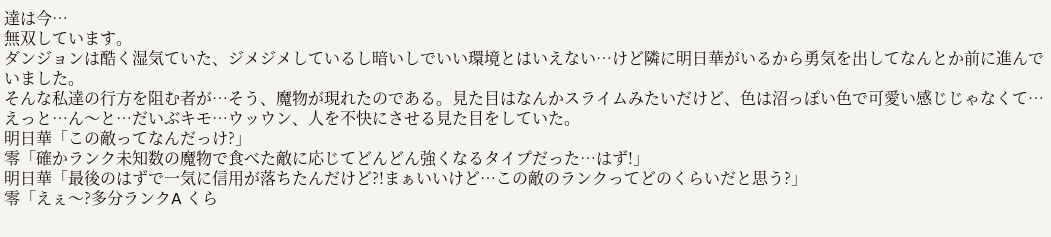達は今…
無双しています。
ダンジョンは酷く湿気ていた、ジメジメしているし暗いしでいい環境とはいえない…けど隣に明日華がいるから勇気を出してなんとか前に進んでいました。
そんな私達の行方を阻む者が…そう、魔物が現れたのである。見た目はなんかスライムみたいだけど、色は沼っぽい色で可愛い感じじゃなくて…えっと…ん〜と…だいぶキモ…ウッウン、人を不快にさせる見た目をしていた。
明日華「この敵ってなんだっけ?」
零「確かランク未知数の魔物で食べた敵に応じてどんどん強くなるタイプだった…はず!」
明日華「最後のはずで一気に信用が落ちたんだけど?!まぁいいけど…この敵のランクってどのくらいだと思う?」
零「えぇ〜?多分ランクA くら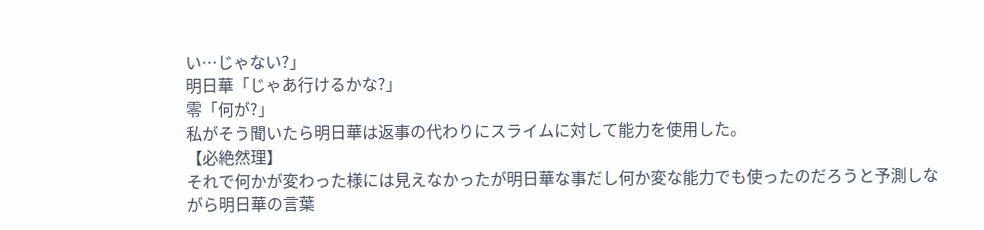い…じゃない?」
明日華「じゃあ行けるかな?」
零「何が?」
私がそう聞いたら明日華は返事の代わりにスライムに対して能力を使用した。
【必絶然理】
それで何かが変わった様には見えなかったが明日華な事だし何か変な能力でも使ったのだろうと予測しながら明日華の言葉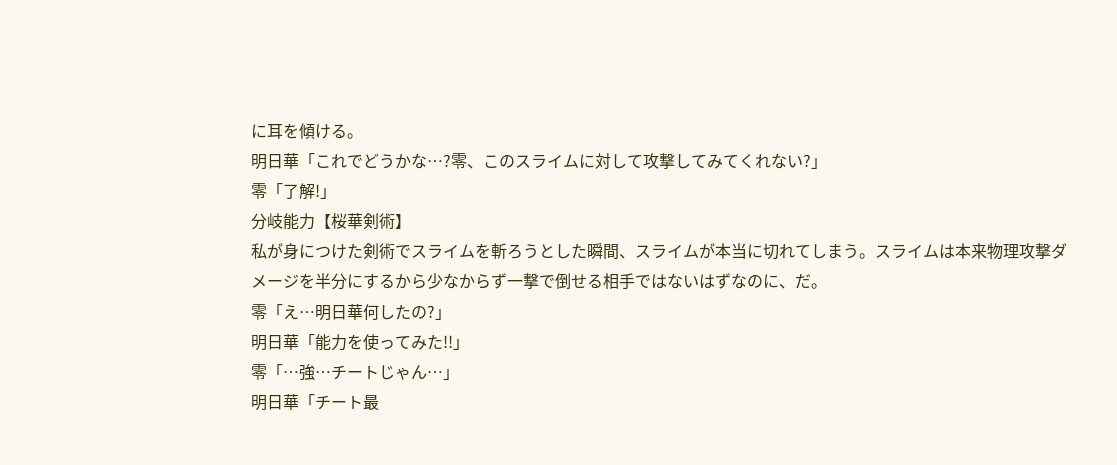に耳を傾ける。
明日華「これでどうかな…?零、このスライムに対して攻撃してみてくれない?」
零「了解!」
分岐能力【桜華剣術】
私が身につけた剣術でスライムを斬ろうとした瞬間、スライムが本当に切れてしまう。スライムは本来物理攻撃ダメージを半分にするから少なからず一撃で倒せる相手ではないはずなのに、だ。
零「え…明日華何したの?」
明日華「能力を使ってみた!!」
零「…強…チートじゃん…」
明日華「チート最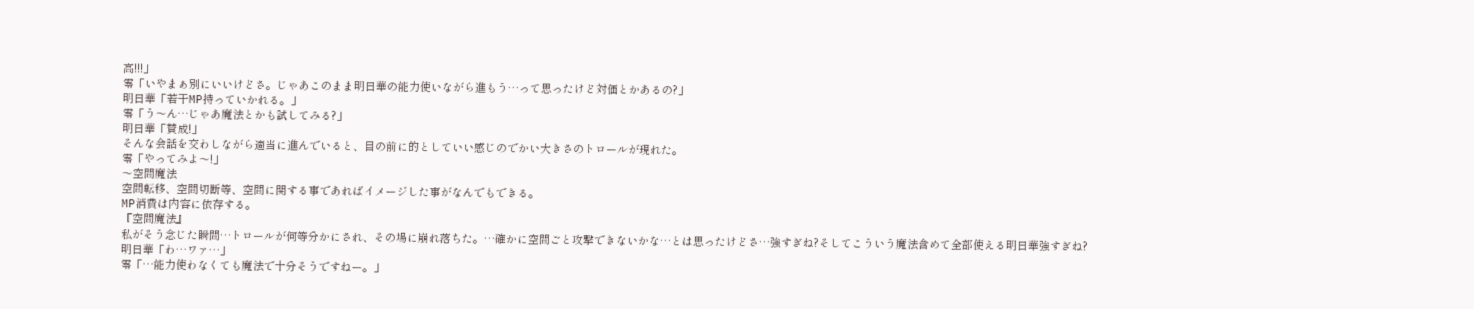高!!!」
零「いやまぁ別にいいけどさ。じゃあこのまま明日華の能力使いながら進もう…って思ったけど対価とかあるの?」
明日華「若干MP持っていかれる。」
零「う〜ん…じゃあ魔法とかも試してみる?」
明日華「賛成!」
そんな会話を交わしながら適当に進んでいると、目の前に的としていい感じのでかい大きさのトロールが現れた。
零「やってみよ〜!」
〜空間魔法
空間転移、空間切断等、空間に関する事であればイメージした事がなんでもできる。
MP消費は内容に依存する。
『空間魔法』
私がそう念じた瞬間…トロールが何等分かにされ、その場に崩れ落ちた。…確かに空間ごと攻撃できないかな…とは思ったけどさ…強すぎね?そしてこういう魔法含めて全部使える明日華強すぎね?
明日華「わ…ワァ…」
零「…能力使わなくても魔法で十分そうですねー。」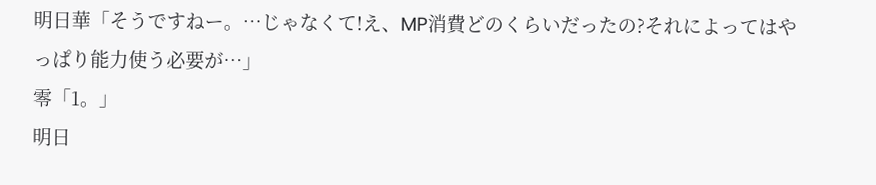明日華「そうですねー。…じゃなくて!え、MP消費どのくらいだったの?それによってはやっぱり能力使う必要が…」
零「1。」
明日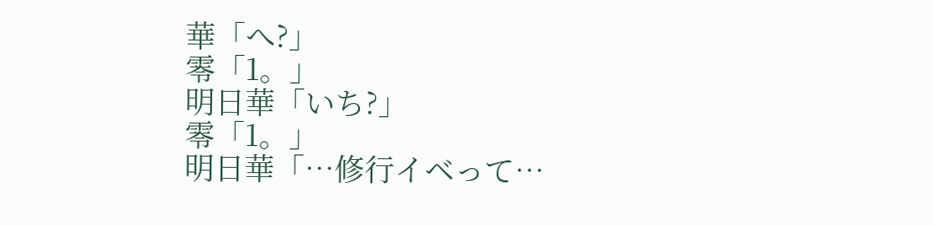華「へ?」
零「1。」
明日華「いち?」
零「1。」
明日華「…修行イベって…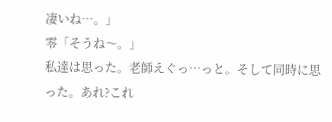凄いね…。」
零「そうね〜。」
私達は思った。老師えぐっ…っと。そして同時に思った。あれ?これ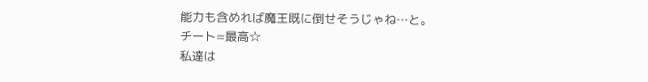能力も含めれば魔王既に倒せそうじゃね…と。
チート=最高☆
私達は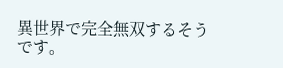異世界で完全無双するそうです。